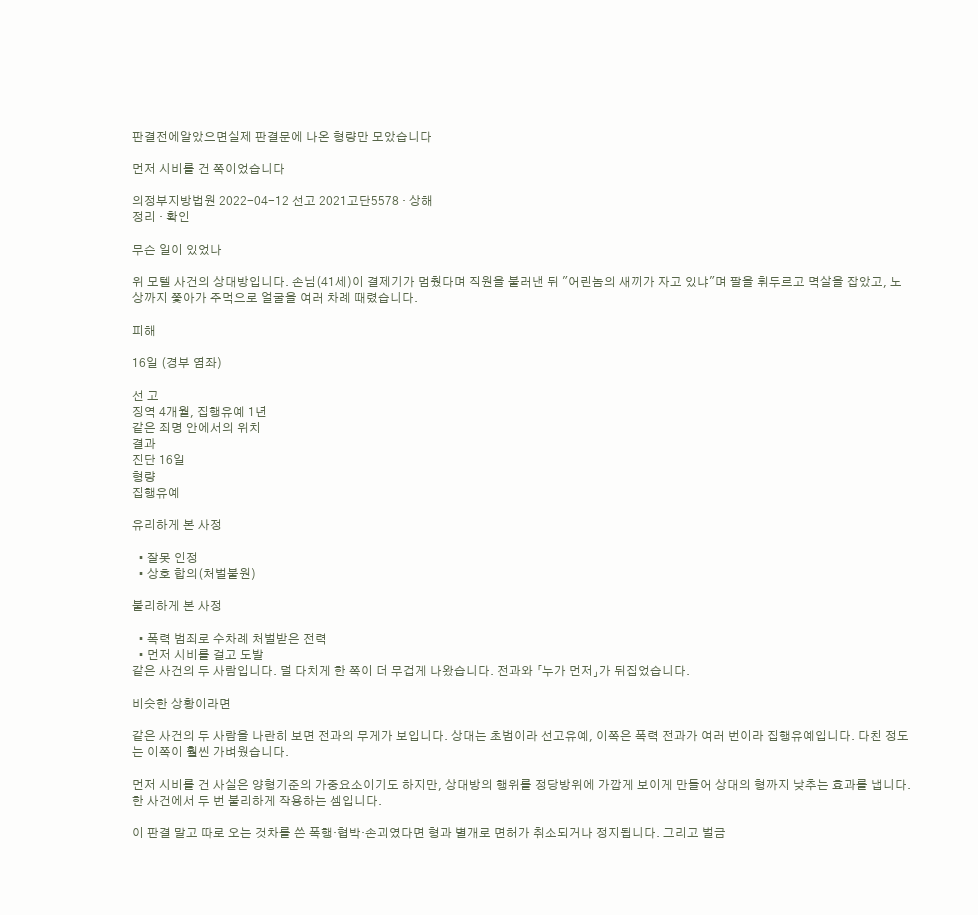판결전에알았으면실제 판결문에 나온 형량만 모았습니다

먼저 시비를 건 쪽이었습니다

의정부지방법원 2022-04-12 선고 2021고단5578 · 상해
정리 · 확인

무슨 일이 있었나

위 모텔 사건의 상대방입니다. 손님(41세)이 결제기가 멈췄다며 직원을 불러낸 뒤 "어린놈의 새끼가 자고 있냐"며 팔을 휘두르고 멱살을 잡았고, 노상까지 쫓아가 주먹으로 얼굴을 여러 차례 때렸습니다.

피해

16일 (경부 염좌)

선 고
징역 4개월, 집행유예 1년
같은 죄명 안에서의 위치
결과
진단 16일
형량
집행유예

유리하게 본 사정

  • 잘못 인정
  • 상호 합의(처벌불원)

불리하게 본 사정

  • 폭력 범죄로 수차례 처벌받은 전력
  • 먼저 시비를 걸고 도발
같은 사건의 두 사람입니다. 덜 다치게 한 쪽이 더 무겁게 나왔습니다. 전과와 「누가 먼저」가 뒤집었습니다.

비슷한 상황이라면

같은 사건의 두 사람을 나란히 보면 전과의 무게가 보입니다. 상대는 초범이라 선고유예, 이쪽은 폭력 전과가 여러 번이라 집행유예입니다. 다친 정도는 이쪽이 훨씬 가벼웠습니다.

먼저 시비를 건 사실은 양형기준의 가중요소이기도 하지만, 상대방의 행위를 정당방위에 가깝게 보이게 만들어 상대의 형까지 낮추는 효과를 냅니다. 한 사건에서 두 번 불리하게 작용하는 셈입니다.

이 판결 말고 따로 오는 것차를 쓴 폭행·협박·손괴였다면 형과 별개로 면허가 취소되거나 정지됩니다. 그리고 벌금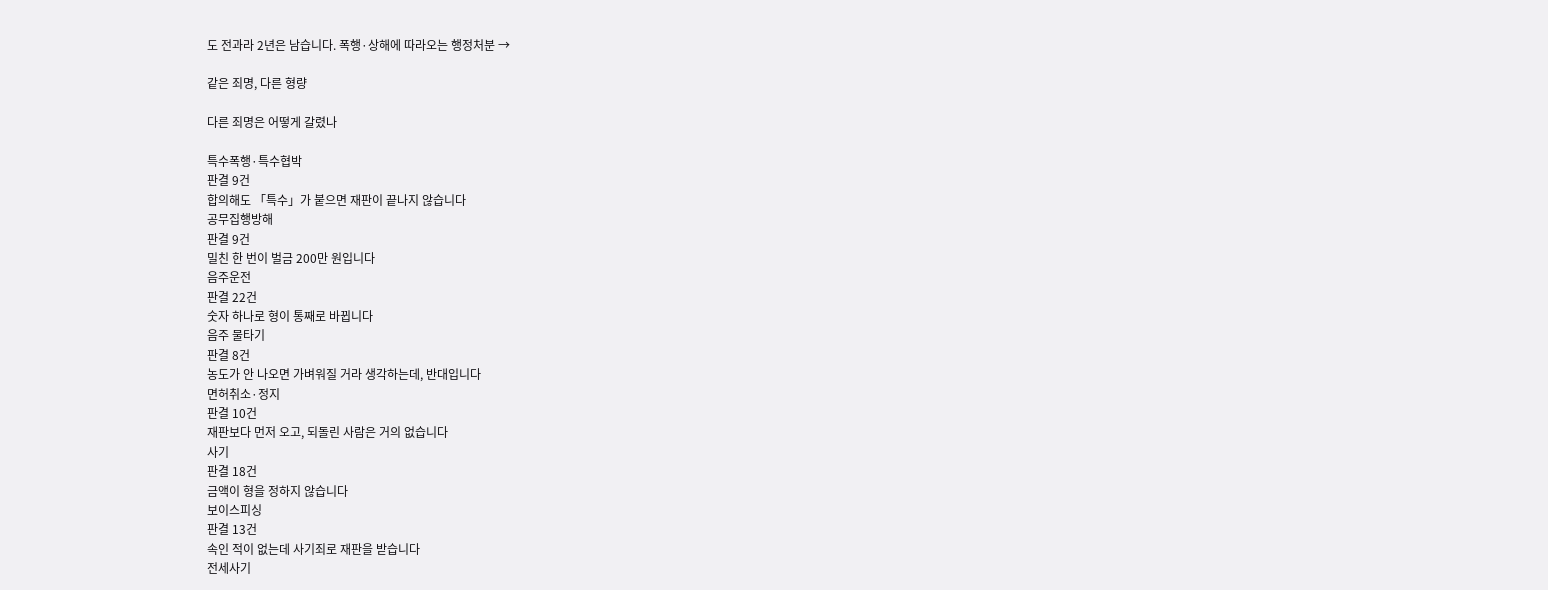도 전과라 2년은 남습니다. 폭행·상해에 따라오는 행정처분 →

같은 죄명, 다른 형량

다른 죄명은 어떻게 갈렸나

특수폭행·특수협박
판결 9건
합의해도 「특수」가 붙으면 재판이 끝나지 않습니다
공무집행방해
판결 9건
밀친 한 번이 벌금 200만 원입니다
음주운전
판결 22건
숫자 하나로 형이 통째로 바뀝니다
음주 물타기
판결 8건
농도가 안 나오면 가벼워질 거라 생각하는데, 반대입니다
면허취소·정지
판결 10건
재판보다 먼저 오고, 되돌린 사람은 거의 없습니다
사기
판결 18건
금액이 형을 정하지 않습니다
보이스피싱
판결 13건
속인 적이 없는데 사기죄로 재판을 받습니다
전세사기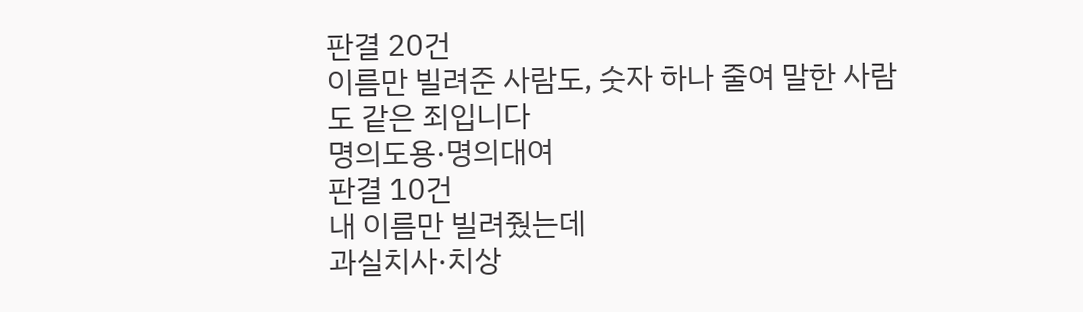판결 20건
이름만 빌려준 사람도, 숫자 하나 줄여 말한 사람도 같은 죄입니다
명의도용·명의대여
판결 10건
내 이름만 빌려줬는데
과실치사·치상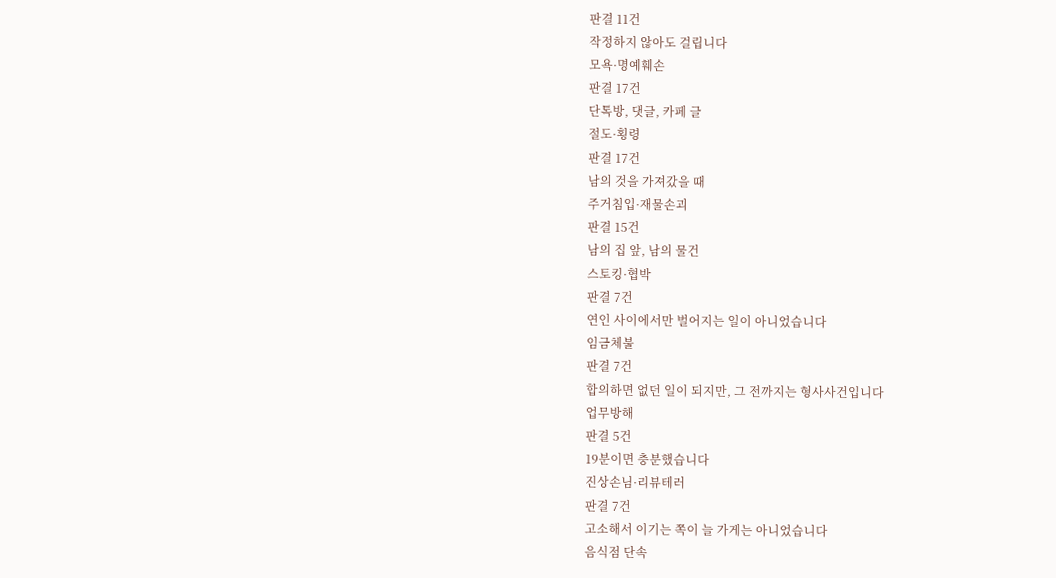판결 11건
작정하지 않아도 걸립니다
모욕·명예훼손
판결 17건
단톡방, 댓글, 카페 글
절도·횡령
판결 17건
남의 것을 가져갔을 때
주거침입·재물손괴
판결 15건
남의 집 앞, 남의 물건
스토킹·협박
판결 7건
연인 사이에서만 벌어지는 일이 아니었습니다
임금체불
판결 7건
합의하면 없던 일이 되지만, 그 전까지는 형사사건입니다
업무방해
판결 5건
19분이면 충분했습니다
진상손님·리뷰테러
판결 7건
고소해서 이기는 쪽이 늘 가게는 아니었습니다
음식점 단속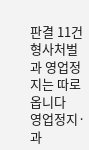판결 11건
형사처벌과 영업정지는 따로 옵니다
영업정지·과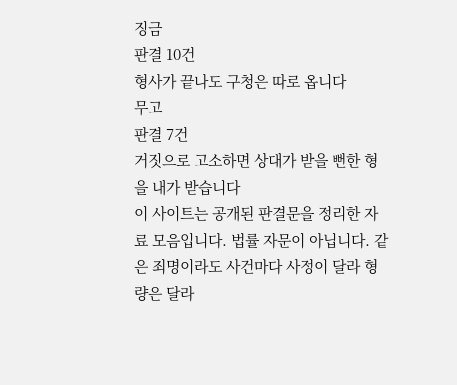징금
판결 10건
형사가 끝나도 구청은 따로 옵니다
무고
판결 7건
거짓으로 고소하면 상대가 받을 뻔한 형을 내가 받습니다
이 사이트는 공개된 판결문을 정리한 자료 모음입니다. 법률 자문이 아닙니다. 같은 죄명이라도 사건마다 사정이 달라 형량은 달라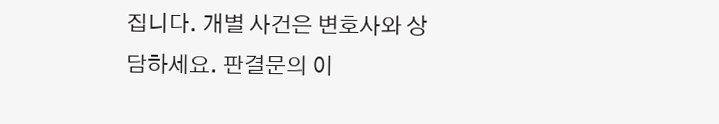집니다. 개별 사건은 변호사와 상담하세요. 판결문의 이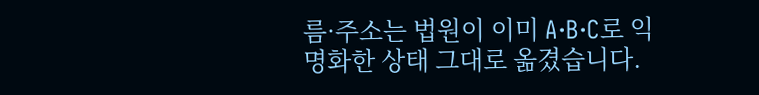름·주소는 법원이 이미 A·B·C로 익명화한 상태 그대로 옮겼습니다.